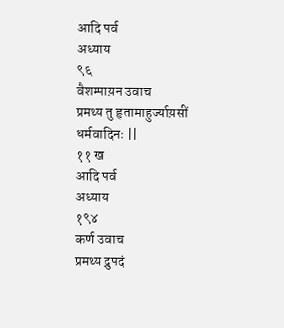आदि पर्व
अध्याय
९६
वैशम्पाय़न उवाच
प्रमथ्य तु हृतामाहुर्ज्याय़सीं धर्मवादिनः ||
११ ख
आदि पर्व
अध्याय
१९४
कर्ण उवाच
प्रमथ्य द्रुपदं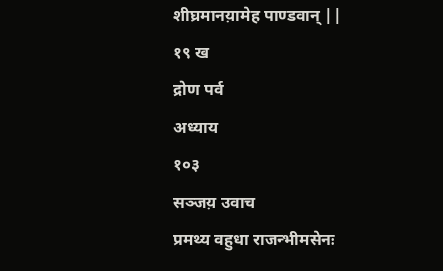शीघ्रमानय़ामेह पाण्डवान् ||
१९ ख
द्रोण पर्व
अध्याय
१०३
सञ्जय़ उवाच
प्रमथ्य वहुधा राजन्भीमसेनः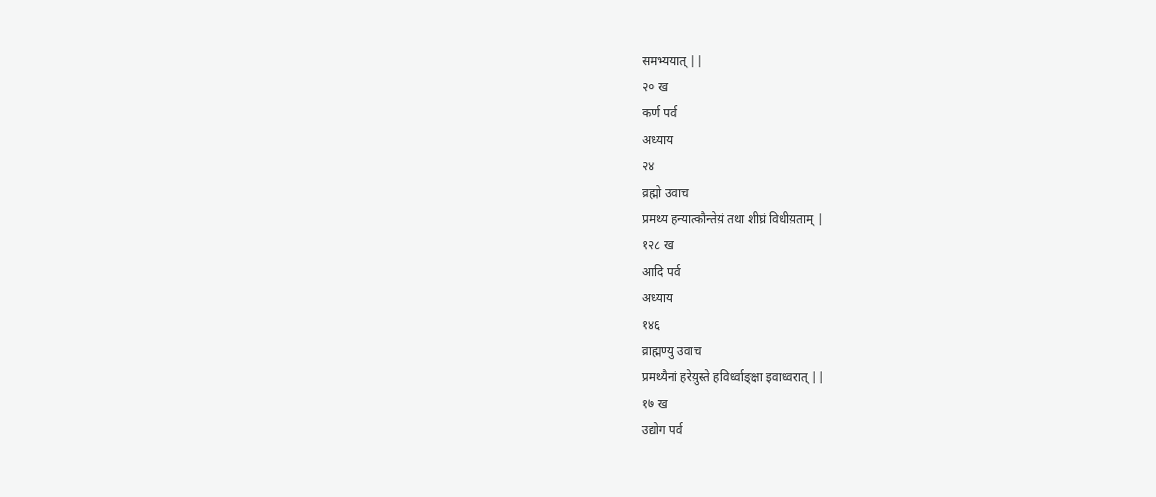समभ्ययात् ||
२० ख
कर्ण पर्व
अध्याय
२४
व्रह्मो उवाच
प्रमथ्य हन्यात्कौन्तेय़ं तथा शीघ्रं विधीय़ताम् |
१२८ ख
आदि पर्व
अध्याय
१४६
व्राह्मण्यु उवाच
प्रमथ्यैनां हरेय़ुस्ते हविर्ध्वाङ्क्षा इवाध्वरात् ||
१७ ख
उद्योग पर्व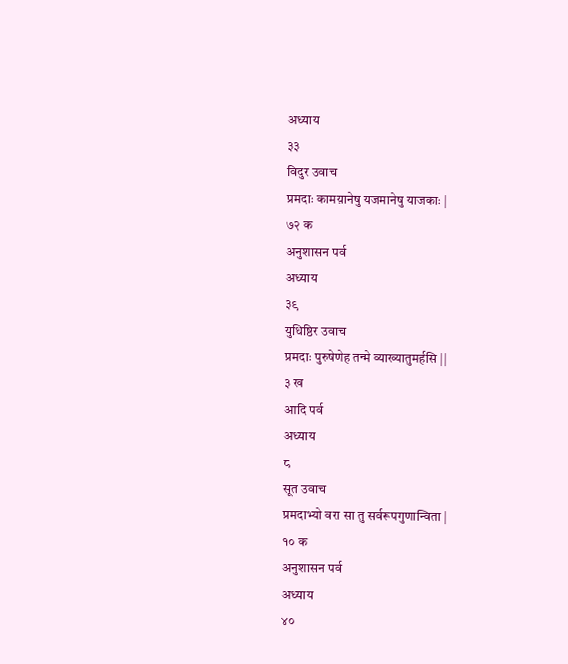अध्याय
३३
विदुर उवाच
प्रमदाः कामय़ानेषु यजमानेषु याजकाः |
७२ क
अनुशासन पर्व
अध्याय
३९
युधिष्ठिर उवाच
प्रमदाः पुरुषेणेह तन्मे व्याख्यातुमर्हसि ||
३ ख
आदि पर्व
अध्याय
८
सूत उवाच
प्रमदाभ्यो वरा सा तु सर्वरूपगुणान्विता |
१० क
अनुशासन पर्व
अध्याय
४०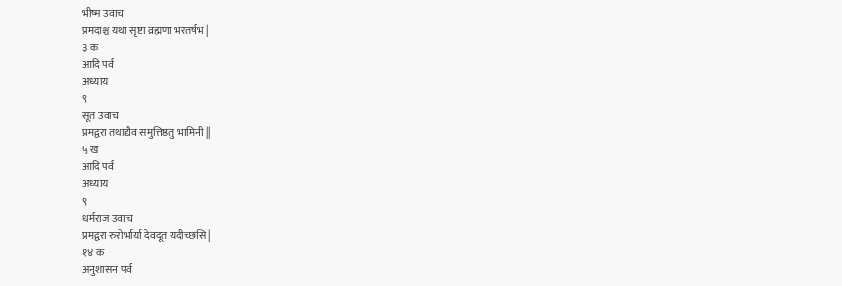भीष्म उवाच
प्रमदाश्च यथा सृष्टा व्रह्मणा भरतर्षभ |
३ क
आदि पर्व
अध्याय
९
सूत उवाच
प्रमद्वरा तथाद्यैव समुत्तिष्ठतु भामिनी ||
५ ख
आदि पर्व
अध्याय
९
धर्मराज उवाच
प्रमद्वरा रुरोर्भार्या देवदूत यदीच्छसि |
१४ क
अनुशासन पर्व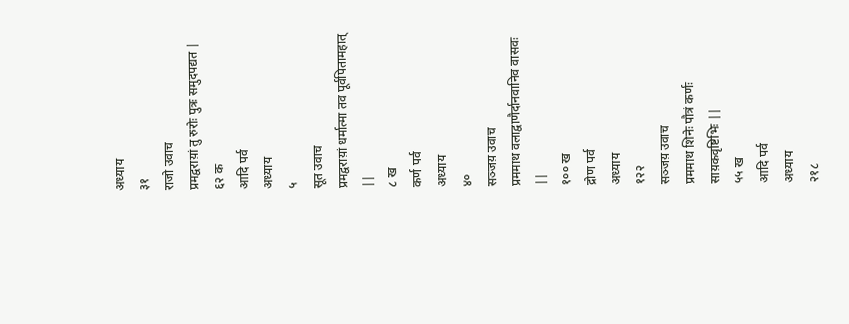अध्याय
३१
राजो उवाच
प्रमद्वराय़ां तु रुरोः पुत्रः समुदपद्यत |
६२ क
आदि पर्व
अध्याय
५
सूत उवाच
प्रमद्वराय़ां धर्मात्मा तव पूर्वपितामहात् ||
८ ख
कर्ण पर्व
अध्याय
४०
सञ्जय़ उवाच
प्रममाथ वलाद्वाणैर्दानवानिव वासवः ||
१०० ख
द्रोण पर्व
अध्याय
१२२
सञ्जय़ उवाच
प्रममाथ शिनेः पौत्रं कर्णः साय़कवृष्टिभिः ||
५५ ख
आदि पर्व
अध्याय
२१८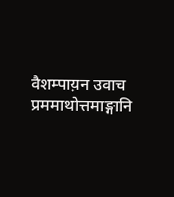वैशम्पाय़न उवाच
प्रममाथोत्तमाङ्गानि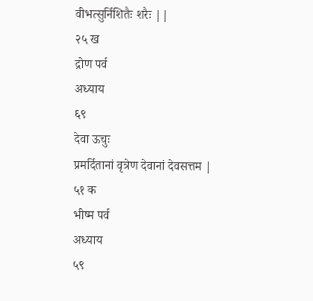वीभत्सुर्निशितैः शरैः ||
२५ ख
द्रोण पर्व
अध्याय
६९
देवा ऊचुः
प्रमर्दितानां वृत्रेण देवानां देवसत्तम |
५१ क
भीष्म पर्व
अध्याय
५९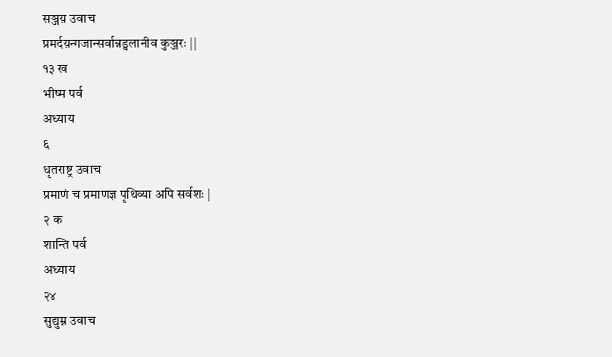सञ्जय़ उवाच
प्रमर्दय़न्गजान्सर्वान्नड्वलानीव कुञ्जरः ||
१३ ख
भीष्म पर्व
अध्याय
६
धृतराष्ट्र उवाच
प्रमाणं च प्रमाणज्ञ पृथिव्या अपि सर्वशः |
२ क
शान्ति पर्व
अध्याय
२४
सुद्युम्न उवाच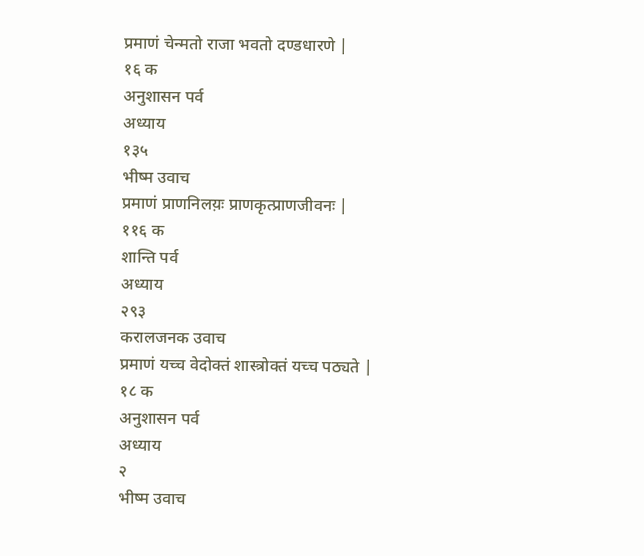प्रमाणं चेन्मतो राजा भवतो दण्डधारणे |
१६ क
अनुशासन पर्व
अध्याय
१३५
भीष्म उवाच
प्रमाणं प्राणनिलय़ः प्राणकृत्प्राणजीवनः |
११६ क
शान्ति पर्व
अध्याय
२९३
करालजनक उवाच
प्रमाणं यच्च वेदोक्तं शास्त्रोक्तं यच्च पठ्यते |
१८ क
अनुशासन पर्व
अध्याय
२
भीष्म उवाच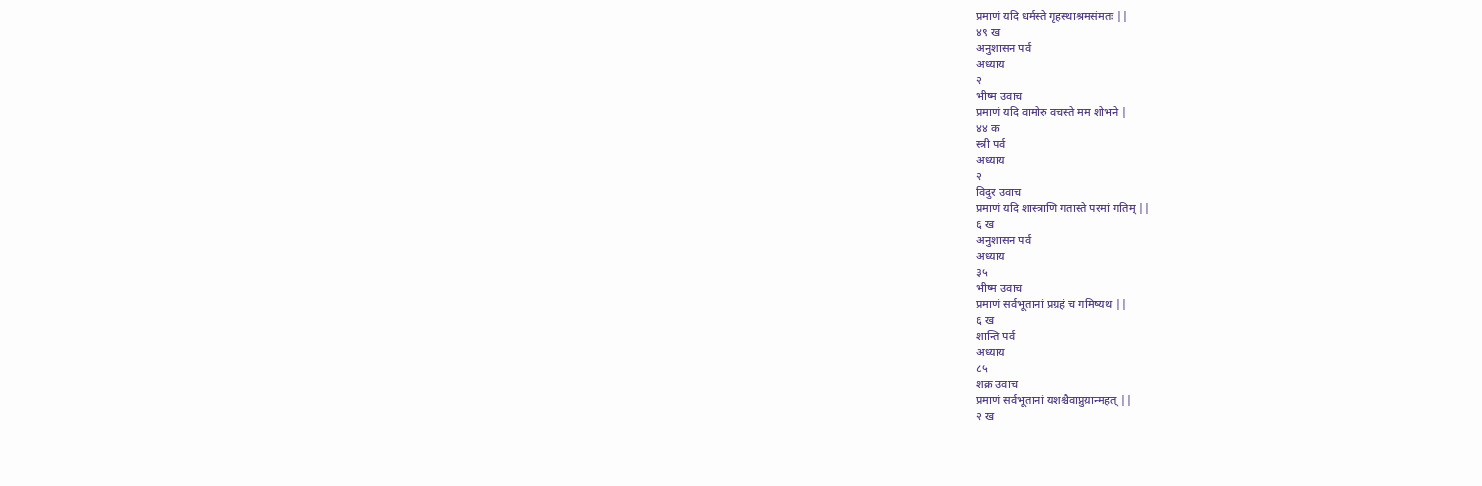प्रमाणं यदि धर्मस्ते गृहस्थाश्रमसंमतः ||
४९ ख
अनुशासन पर्व
अध्याय
२
भीष्म उवाच
प्रमाणं यदि वामोरु वचस्ते मम शोभने |
४४ क
स्त्री पर्व
अध्याय
२
विदुर उवाच
प्रमाणं यदि शास्त्राणि गतास्ते परमां गतिम् ||
६ ख
अनुशासन पर्व
अध्याय
३५
भीष्म उवाच
प्रमाणं सर्वभूतानां प्रग्रहं च गमिष्यथ ||
६ ख
शान्ति पर्व
अध्याय
८५
शक्र उवाच
प्रमाणं सर्वभूतानां यशश्चैवाप्नुय़ान्महत् ||
२ ख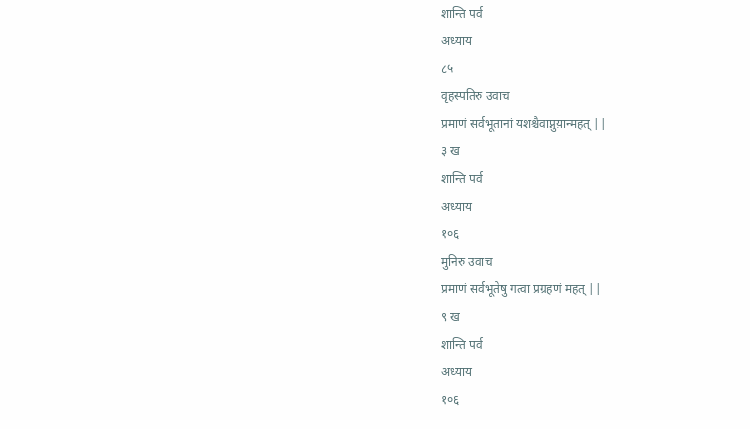शान्ति पर्व
अध्याय
८५
वृहस्पतिरु उवाच
प्रमाणं सर्वभूतानां यशश्चैवाप्नुय़ान्महत् ||
३ ख
शान्ति पर्व
अध्याय
१०६
मुनिरु उवाच
प्रमाणं सर्वभूतेषु गत्वा प्रग्रहणं महत् ||
९ ख
शान्ति पर्व
अध्याय
१०६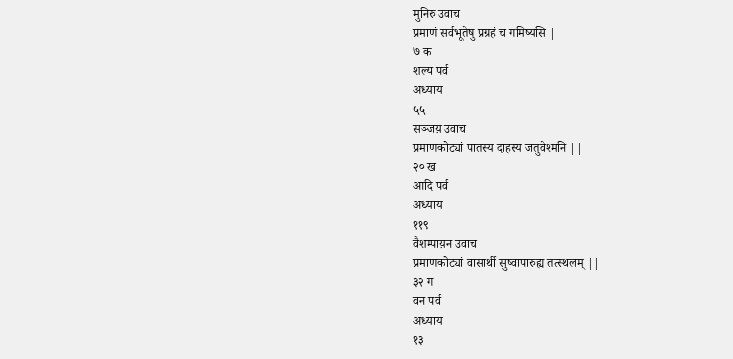मुनिरु उवाच
प्रमाणं सर्वभूतेषु प्रग्रहं च गमिष्यसि |
७ क
शल्य पर्व
अध्याय
५५
सञ्जय़ उवाच
प्रमाणकोट्यां पातस्य दाहस्य जतुवेश्मनि ||
२० ख
आदि पर्व
अध्याय
११९
वैशम्पाय़न उवाच
प्रमाणकोट्यां वासार्थी सुष्वापारुह्य तत्स्थलम् ||
३२ ग
वन पर्व
अध्याय
१३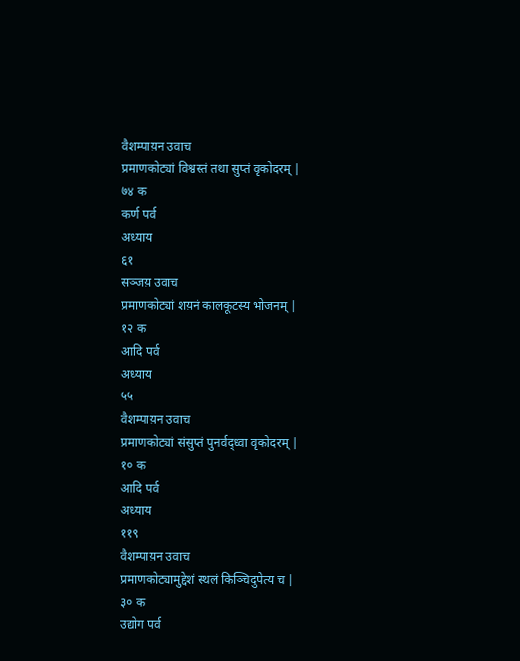वैशम्पाय़न उवाच
प्रमाणकोट्यां विश्वस्तं तथा सुप्तं वृकोदरम् |
७४ क
कर्ण पर्व
अध्याय
६१
सञ्जय़ उवाच
प्रमाणकोट्यां शय़नं कालकूटस्य भोजनम् |
१२ क
आदि पर्व
अध्याय
५५
वैशम्पाय़न उवाच
प्रमाणकोट्यां संसुप्तं पुनर्वद्ध्वा वृकोदरम् |
१० क
आदि पर्व
अध्याय
११९
वैशम्पाय़न उवाच
प्रमाणकोट्यामुद्देशं स्थलं किञ्चिदुपेत्य च |
३० क
उद्योग पर्व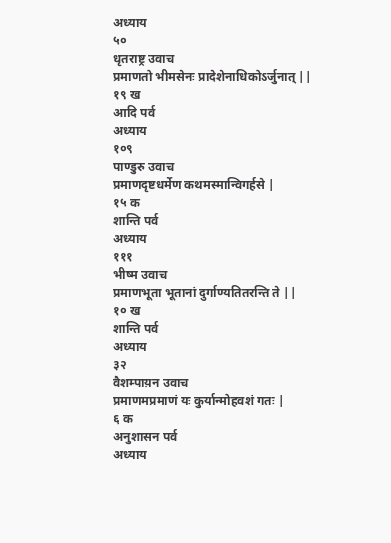अध्याय
५०
धृतराष्ट्र उवाच
प्रमाणतो भीमसेनः प्रादेशेनाधिकोऽर्जुनात् ||
१९ ख
आदि पर्व
अध्याय
१०९
पाण्डुरु उवाच
प्रमाणदृष्टधर्मेण कथमस्मान्विगर्हसे |
१५ क
शान्ति पर्व
अध्याय
१११
भीष्म उवाच
प्रमाणभूता भूतानां दुर्गाण्यतितरन्ति ते ||
१० ख
शान्ति पर्व
अध्याय
३२
वैशम्पाय़न उवाच
प्रमाणमप्रमाणं यः कुर्यान्मोहवशं गतः |
६ क
अनुशासन पर्व
अध्याय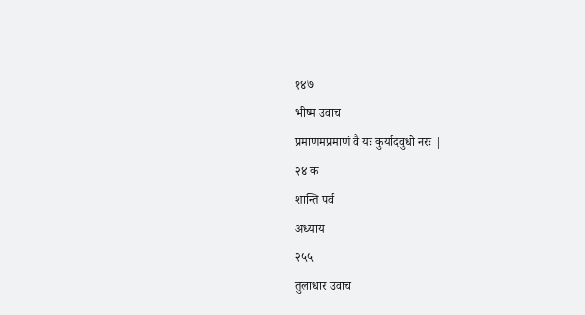१४७
भीष्म उवाच
प्रमाणमप्रमाणं वै यः कुर्यादवुधो नरः |
२४ क
शान्ति पर्व
अध्याय
२५५
तुलाधार उवाच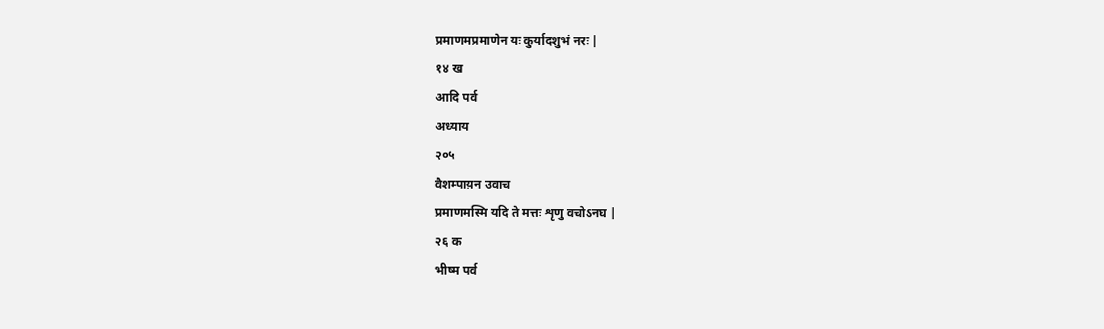प्रमाणमप्रमाणेन यः कुर्यादशुभं नरः |
१४ ख
आदि पर्व
अध्याय
२०५
वैशम्पाय़न उवाच
प्रमाणमस्मि यदि ते मत्तः शृणु वचोऽनघ |
२६ क
भीष्म पर्व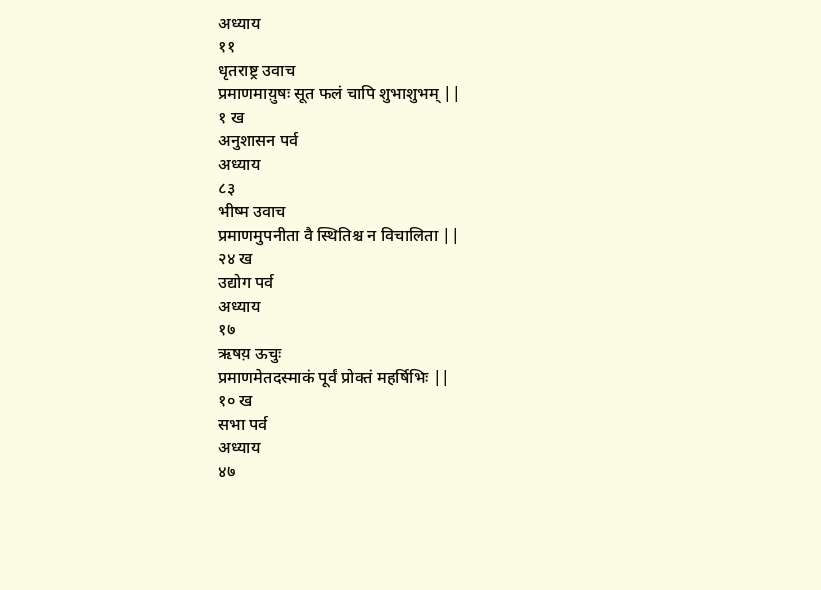अध्याय
११
धृतराष्ट्र उवाच
प्रमाणमाय़ुषः सूत फलं चापि शुभाशुभम् ||
१ ख
अनुशासन पर्व
अध्याय
८३
भीष्म उवाच
प्रमाणमुपनीता वै स्थितिश्च न विचालिता ||
२४ ख
उद्योग पर्व
अध्याय
१७
ऋषय़ ऊचुः
प्रमाणमेतदस्माकं पूर्वं प्रोक्तं महर्षिभिः ||
१० ख
सभा पर्व
अध्याय
४७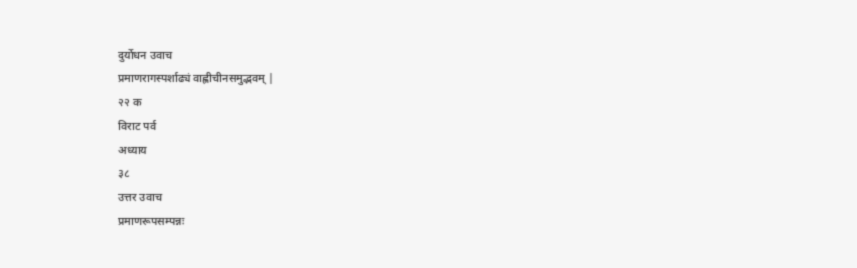दुर्योधन उवाच
प्रमाणरागस्पर्शाढ्यं वाह्लीचीनसमुद्भवम् |
२२ क
विराट पर्व
अध्याय
३८
उत्तर उवाच
प्रमाणरूपसम्पन्नः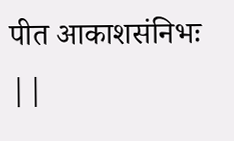पीत आकाशसंनिभः ||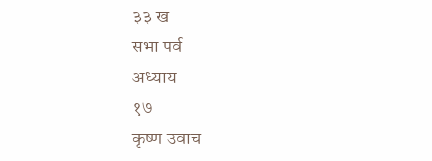३३ ख
सभा पर्व
अध्याय
१७
कृष्ण उवाच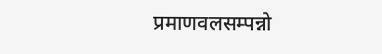प्रमाणवलसम्पन्नो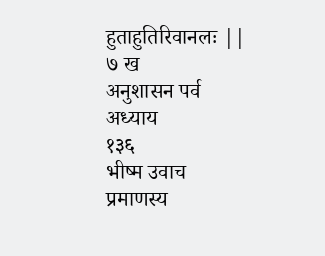हुताहुतिरिवानलः ||
७ ख
अनुशासन पर्व
अध्याय
१३६
भीष्म उवाच
प्रमाणस्य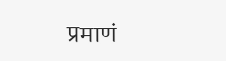प्रमाणं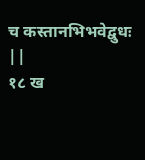च कस्तानभिभवेद्वुधः ||
१८ ख